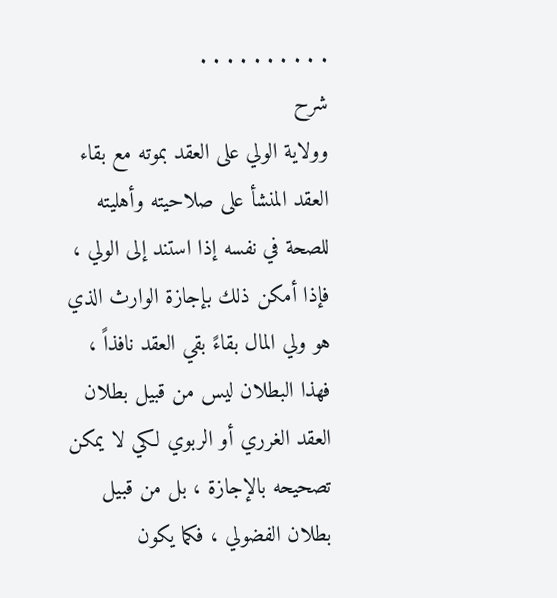. . . . . . . . . .
شرح
وولاية الولي على العقد بموته مع بقاء العقد المنشأ على صلاحيته وأهليته للصحة في نفسه إذا استند إلى الولي ، فإذا أمكن ذلك بإجازة الوارث الذي هو ولي المال بقاءً بقي العقد نافذاً ، فهذا البطلان ليس من قبيل بطلان العقد الغرري أو الربوي لكي لا يمكن تصحيحه بالإجازة ، بل من قبيل بطلان الفضولي ، فكما يكون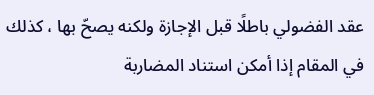عقد الفضولي باطلًا قبل الإجازة ولكنه يصحّ بها ، كذلك في المقام إذا أمكن استناد المضاربة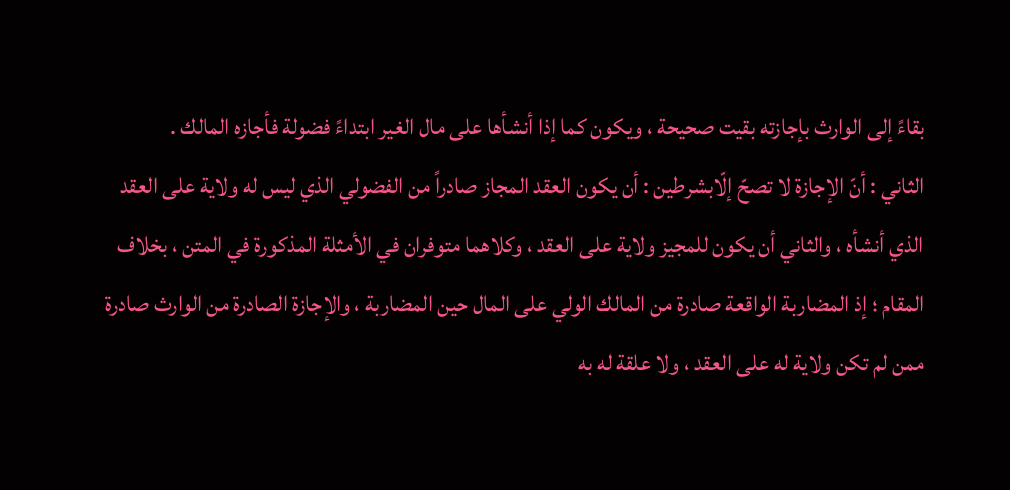بقاءً إلى الوارث بإجازته بقيت صحيحة ، ويكون كما إذا أنشأها على مال الغير ابتداءً فضولة فأجازه المالك .
الثاني : أنّ الإجازة لا تصحّ إلّابشرطين : أن يكون العقد المجاز صادراً من الفضولي الذي ليس له ولاية على العقد الذي أنشأه ، والثاني أن يكون للمجيز ولاية على العقد ، وكلاهما متوفران في الأمثلة المذكورة في المتن ، بخلاف المقام ؛ إذ المضاربة الواقعة صادرة من المالك الولي على المال حين المضاربة ، والإجازة الصادرة من الوارث صادرة ممن لم تكن ولاية له على العقد ، ولا علقة له به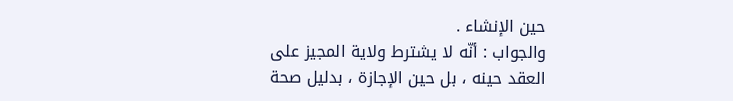حين الإنشاء .
والجواب : أنّه لا يشترط ولاية المجيز على العقد حينه ، بل حين الإجازة ، بدليل صحة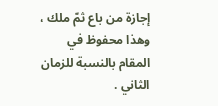إجازة من باع ثمّ ملك ، وهذا محفوظ في المقام بالنسبة للزمان الثاني .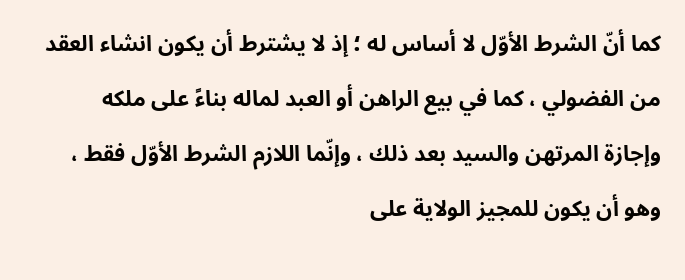كما أنّ الشرط الأوّل لا أساس له ؛ إذ لا يشترط أن يكون انشاء العقد من الفضولي ، كما في بيع الراهن أو العبد لماله بناءً على ملكه وإجازة المرتهن والسيد بعد ذلك ، وإنّما اللازم الشرط الأوّل فقط ، وهو أن يكون للمجيز الولاية على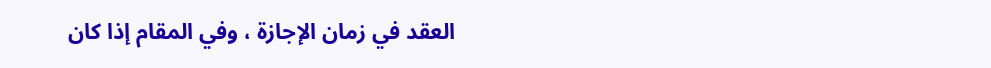العقد في زمان الإجازة ، وفي المقام إذا كان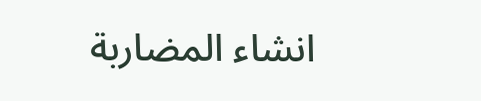انشاء المضاربة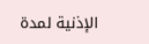الإذنية لمدة